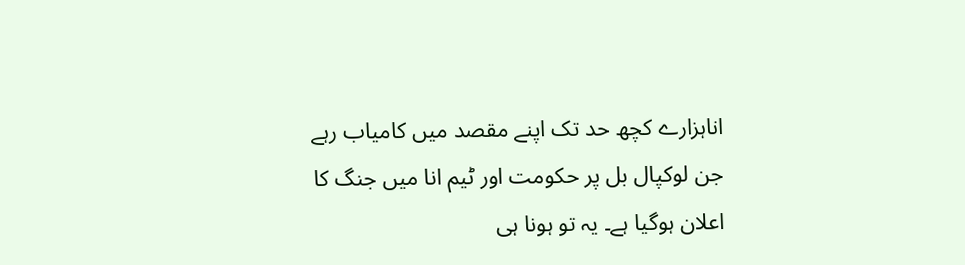اناہزارے کچھ حد تک اپنے مقصد میں کامیاب رہے
جن لوکپال بل پر حکومت اور ٹیم انا میں جنگ کا اعلان ہوگیا ہے۔ یہ تو ہونا ہی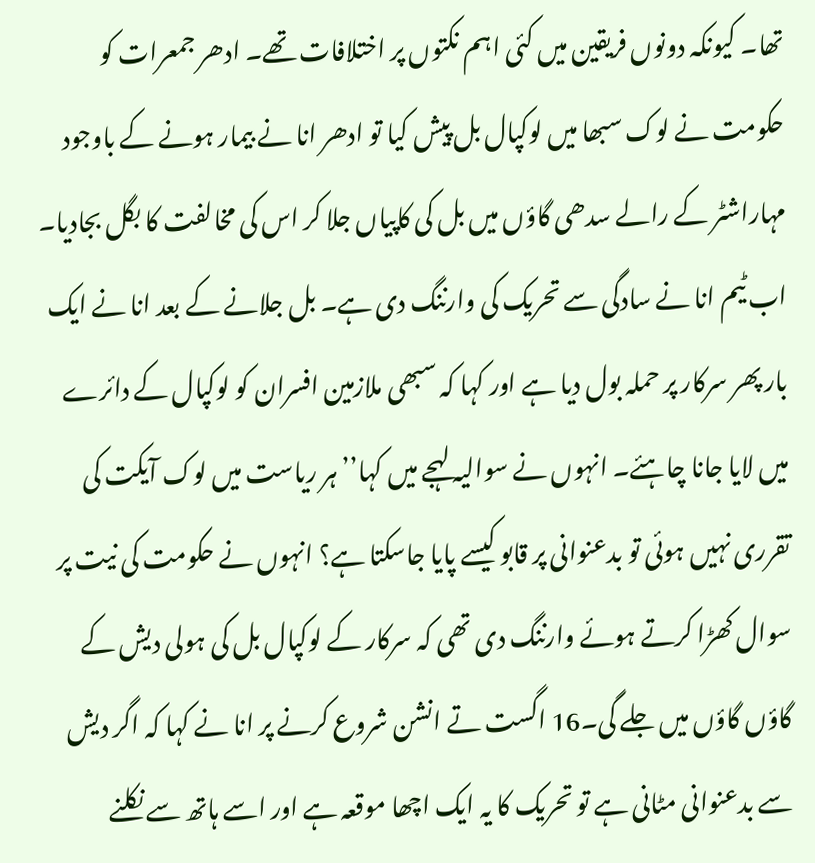تھا۔ کیونکہ دونوں فریقین میں کئی اہم نکتوں پر اختلافات تھے۔ ادھر جمعرات کو حکومت نے لوک سبھا میں لوکپال بل پیش کیا تو ادھر انا نے بیمار ہونے کے باوجود مہاراشٹر کے رالے سدھی گاؤں میں بل کی کاپیاں جلا کر اس کی مخالفت کا بگل بجادیا۔ اب ٹیم انا نے سادگی سے تحریک کی وارننگ دی ہے۔ بل جلانے کے بعد انا نے ایک بار پھر سرکار پر حملہ بول دیا ہے اور کہا کہ سبھی ملازمین افسران کو لوکپال کے دائرے میں لایا جانا چاہئے۔ انہوں نے سوالیہ لہجے میں کہا’’ہر ریاست میں لوک آیکت کی تقرری نہیں ہوئی تو بدعنوانی پر قابو کیسے پایا جاسکتا ہے؟ انہوں نے حکومت کی نیت پر سوال کھڑا کرتے ہوئے وارننگ دی تھی کہ سرکار کے لوکپال بل کی ہولی دیش کے گاؤں گاؤں میں جلے گی۔16 اگست تے انشن شروع کرنے پر انا نے کہا کہ اگر دیش سے بدعنوانی مٹانی ہے تو تحریک کا یہ ایک اچھا موقعہ ہے اور اسے ہاتھ سے نکلنے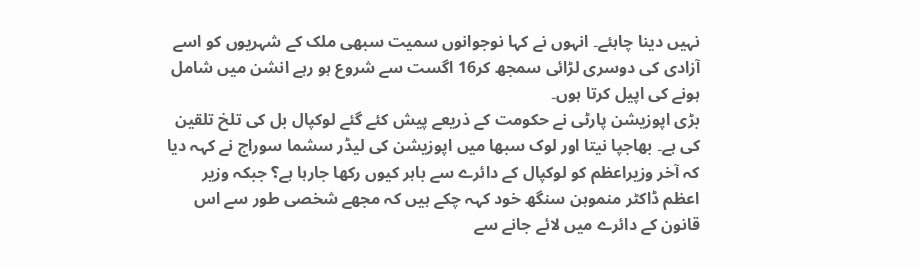نہیں دینا چاہئے۔ انہوں نے کہا نوجوانوں سمیت سبھی ملک کے شہریوں کو اسے آزادی کی دوسری لڑائی سمجھ کر16 اگست سے شروع ہو رہے انشن میں شامل ہونے کی اپیل کرتا ہوں۔
بڑی اپوزیشن پارٹی نے حکومت کے ذریعے پیش کئے گئے لوکپال بل کی تلخ تلقین کی ہے۔ بھاجپا نیتا اور لوک سبھا میں اپوزیشن کی لیڈر سشما سوراج نے کہہ دیا کہ آخر وزیراعظم کو لوکپال کے دائرے سے باہر کیوں رکھا جارہا ہے؟ جبکہ وزیر اعظم ڈاکٹر منموہن سنگھ خود کہہ چکے ہیں کہ مجھے شخصی طور سے اس قانون کے دائرے میں لائے جانے سے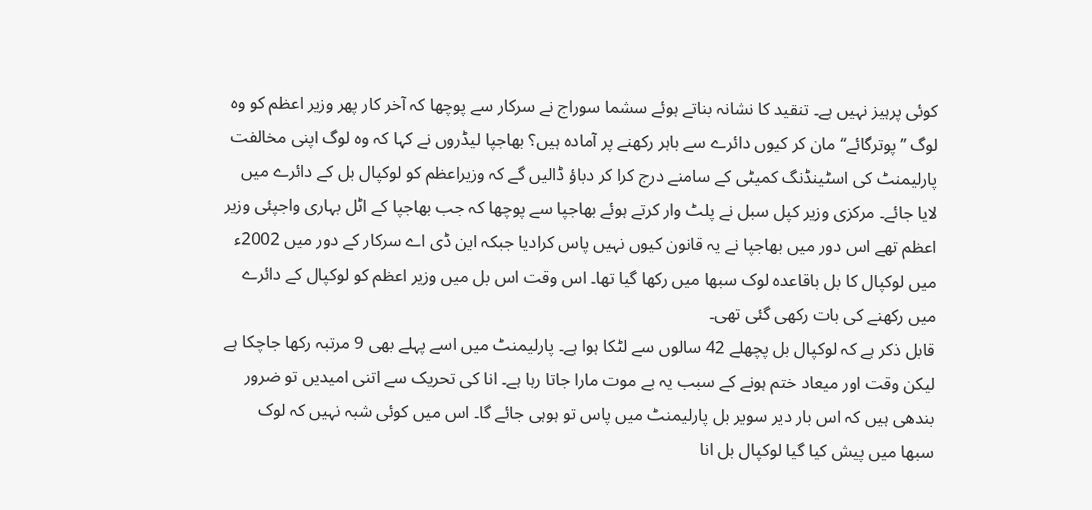کوئی پرہیز نہیں ہے۔ تنقید کا نشانہ بناتے ہوئے سشما سوراج نے سرکار سے پوچھا کہ آخر کار پھر وزیر اعظم کو وہ لوگ ’’پوترگائے‘‘ مان کر کیوں دائرے سے باہر رکھنے پر آمادہ ہیں؟ بھاجپا لیڈروں نے کہا کہ وہ لوگ اپنی مخالفت پارلیمنٹ کی اسٹینڈنگ کمیٹی کے سامنے درج کرا کر دباؤ ڈالیں گے کہ وزیراعظم کو لوکپال بل کے دائرے میں لایا جائے۔ مرکزی وزیر کپل سبل نے پلٹ وار کرتے ہوئے بھاجپا سے پوچھا کہ جب بھاجپا کے اٹل بہاری واجپئی وزیر اعظم تھے اس دور میں بھاجپا نے یہ قانون کیوں نہیں پاس کرادیا جبکہ این ڈی اے سرکار کے دور میں 2002ء میں لوکپال کا بل باقاعدہ لوک سبھا میں رکھا گیا تھا۔ اس وقت اس بل میں وزیر اعظم کو لوکپال کے دائرے میں رکھنے کی بات رکھی گئی تھی۔
قابل ذکر ہے کہ لوکپال بل پچھلے 42 سالوں سے لٹکا ہوا ہے۔ پارلیمنٹ میں اسے پہلے بھی 9 مرتبہ رکھا جاچکا ہے لیکن وقت اور میعاد ختم ہونے کے سبب یہ بے موت مارا جاتا رہا ہے۔ انا کی تحریک سے اتنی امیدیں تو ضرور بندھی ہیں کہ اس بار دیر سویر بل پارلیمنٹ میں پاس تو ہوہی جائے گا۔ اس میں کوئی شبہ نہیں کہ لوک سبھا میں پیش کیا گیا لوکپال بل انا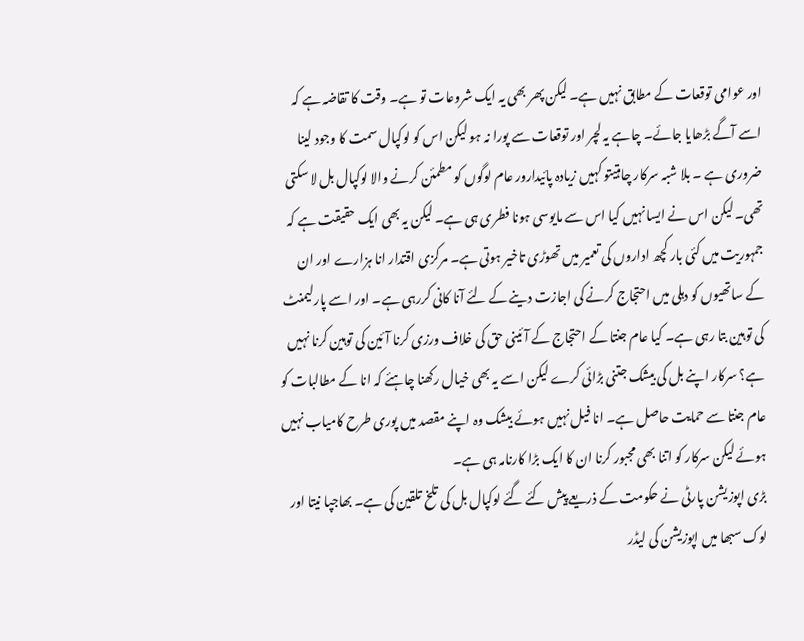اور عوامی توقعات کے مطابق نہیں ہے۔ لیکن پھر بھی یہ ایک شروعات تو ہے۔ وقت کا تقاضہ ہے کہ اسے آگے بڑھایا جائے۔ چاہے یہ لچر اور توقعات سے پورا نہ ہو لیکن اس کو لوکپال سمت کا وجود لینا ضروری ہے ۔ بلا شبہ سرکار چاہتیتو کہیں زیادہ پائیدارور عام لوگوں کو مطمئن کرنے والا لوکپال بل لا سکتی تھی۔ لیکن اس نے ایسا نہیں کیا اس سے مایوسی ہونا فطری ہی ہے۔ لیکن یہ بھی ایک حقیقت ہے کہ جمہوریت میں کئی بار کچھ اداروں کی تعمیر میں تھوڑی تاخیر ہوتی ہے۔ مرکزی اقتدار انا ہزارے اور ان کے ساتھیوں کو دہلی میں احتجاج کرنے کی اجازت دینے کے لئے آنا کانی کررہی ہے۔ اور اسے پارلیمنٹ کی توہین بتا رہی ہے۔ کیا عام جنتا کے احتجاج کے آئینی حق کی خلاف ورزی کرنا آئین کی توہین کرنا نہیں ہے؟ سرکار اپنے بل کی بیشک جتنی بڑائی کرے لیکن اسے یہ بھی خیال رکھنا چاہئے کہ انا کے مطالبات کو عام جنتا سے حمایت حاصل ہے۔ انا فیل نہیں ہوئے بیشک وہ اپنے مقصد میں پوری طرح کامیاب نہیں ہوئے لیکن سرکار کو اتنا بھی مجبور کرنا ان کا ایک بڑا کارنامہ ہی ہے۔
بڑی اپوزیشن پارٹی نے حکومت کے ذریعے پیش کئے گئے لوکپال بل کی تلخ تلقین کی ہے۔ بھاجپا نیتا اور لوک سبھا میں اپوزیشن کی لیڈر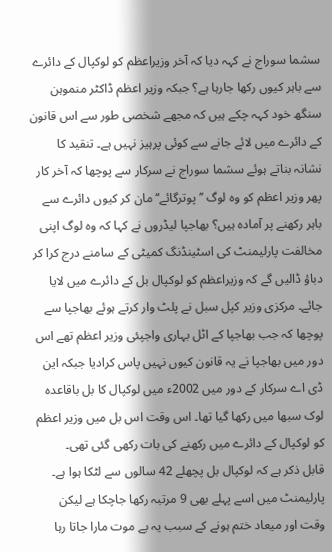سشما سوراج نے کہہ دیا کہ آخر وزیراعظم کو لوکپال کے دائرے سے باہر کیوں رکھا جارہا ہے؟ جبکہ وزیر اعظم ڈاکٹر منموہن سنگھ خود کہہ چکے ہیں کہ مجھے شخصی طور سے اس قانون کے دائرے میں لائے جانے سے کوئی پرہیز نہیں ہے۔ تنقید کا نشانہ بناتے ہوئے سشما سوراج نے سرکار سے پوچھا کہ آخر کار پھر وزیر اعظم کو وہ لوگ ’’پوترگائے‘‘ مان کر کیوں دائرے سے باہر رکھنے پر آمادہ ہیں؟ بھاجپا لیڈروں نے کہا کہ وہ لوگ اپنی مخالفت پارلیمنٹ کی اسٹینڈنگ کمیٹی کے سامنے درج کرا کر دباؤ ڈالیں گے کہ وزیراعظم کو لوکپال بل کے دائرے میں لایا جائے۔ مرکزی وزیر کپل سبل نے پلٹ وار کرتے ہوئے بھاجپا سے پوچھا کہ جب بھاجپا کے اٹل بہاری واجپئی وزیر اعظم تھے اس دور میں بھاجپا نے یہ قانون کیوں نہیں پاس کرادیا جبکہ این ڈی اے سرکار کے دور میں 2002ء میں لوکپال کا بل باقاعدہ لوک سبھا میں رکھا گیا تھا۔ اس وقت اس بل میں وزیر اعظم کو لوکپال کے دائرے میں رکھنے کی بات رکھی گئی تھی۔
قابل ذکر ہے کہ لوکپال بل پچھلے 42 سالوں سے لٹکا ہوا ہے۔ پارلیمنٹ میں اسے پہلے بھی 9 مرتبہ رکھا جاچکا ہے لیکن وقت اور میعاد ختم ہونے کے سبب یہ بے موت مارا جاتا رہا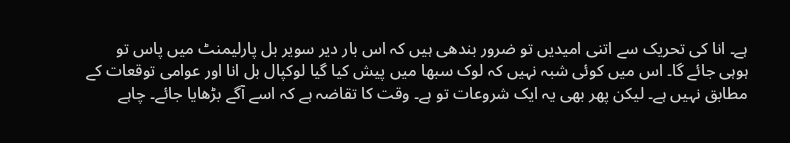ہے۔ انا کی تحریک سے اتنی امیدیں تو ضرور بندھی ہیں کہ اس بار دیر سویر بل پارلیمنٹ میں پاس تو ہوہی جائے گا۔ اس میں کوئی شبہ نہیں کہ لوک سبھا میں پیش کیا گیا لوکپال بل انا اور عوامی توقعات کے مطابق نہیں ہے۔ لیکن پھر بھی یہ ایک شروعات تو ہے۔ وقت کا تقاضہ ہے کہ اسے آگے بڑھایا جائے۔ چاہے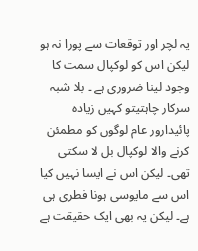یہ لچر اور توقعات سے پورا نہ ہو لیکن اس کو لوکپال سمت کا وجود لینا ضروری ہے ۔ بلا شبہ سرکار چاہتیتو کہیں زیادہ پائیدارور عام لوگوں کو مطمئن کرنے والا لوکپال بل لا سکتی تھی۔ لیکن اس نے ایسا نہیں کیا اس سے مایوسی ہونا فطری ہی ہے۔ لیکن یہ بھی ایک حقیقت ہے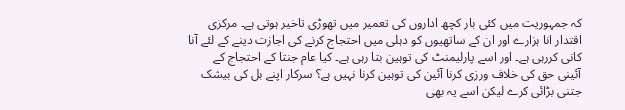کہ جمہوریت میں کئی بار کچھ اداروں کی تعمیر میں تھوڑی تاخیر ہوتی ہے۔ مرکزی اقتدار انا ہزارے اور ان کے ساتھیوں کو دہلی میں احتجاج کرنے کی اجازت دینے کے لئے آنا کانی کررہی ہے۔ اور اسے پارلیمنٹ کی توہین بتا رہی ہے۔ کیا عام جنتا کے احتجاج کے آئینی حق کی خلاف ورزی کرنا آئین کی توہین کرنا نہیں ہے؟ سرکار اپنے بل کی بیشک جتنی بڑائی کرے لیکن اسے یہ بھی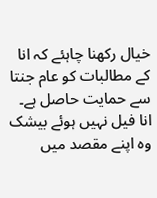خیال رکھنا چاہئے کہ انا کے مطالبات کو عام جنتا سے حمایت حاصل ہے۔ انا فیل نہیں ہوئے بیشک وہ اپنے مقصد میں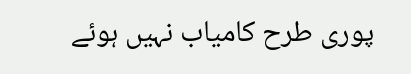پوری طرح کامیاب نہیں ہوئے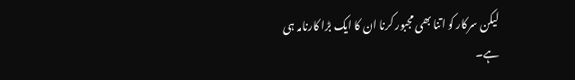لیکن سرکار کو اتنا بھی مجبور کرنا ان کا ایک بڑا کارنامہ ہی ہے۔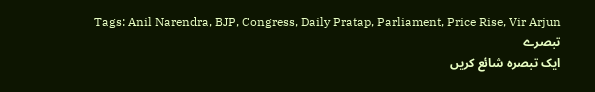Tags: Anil Narendra, BJP, Congress, Daily Pratap, Parliament, Price Rise, Vir Arjun
تبصرے
ایک تبصرہ شائع کریں